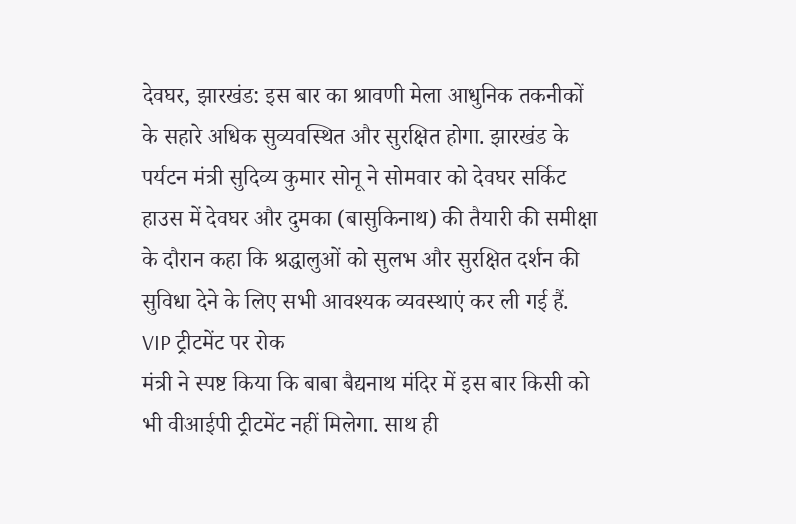देवघर, झारखंड: इस बार का श्रावणी मेला आधुनिक तकनीकों के सहारे अधिक सुव्यवस्थित और सुरक्षित होगा. झारखंड के पर्यटन मंत्री सुदिव्य कुमार सोनू ने सोमवार को देवघर सर्किट हाउस में देवघर और दुमका (बासुकिनाथ) की तैयारी की समीक्षा के दौरान कहा कि श्रद्धालुओं को सुलभ और सुरक्षित दर्शन की सुविधा देने के लिए सभी आवश्यक व्यवस्थाएं कर ली गई हैं.
VIP ट्रीटमेंट पर रोक
मंत्री ने स्पष्ट किया कि बाबा बैद्यनाथ मंदिर में इस बार किसी को भी वीआईपी ट्रीटमेंट नहीं मिलेगा. साथ ही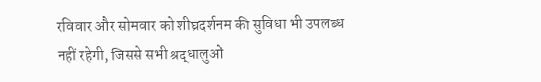रविवार और सोमवार को शीघ्रदर्शनम की सुविधा भी उपलब्ध नहीं रहेगी, जिससे सभी श्रद्धालुओं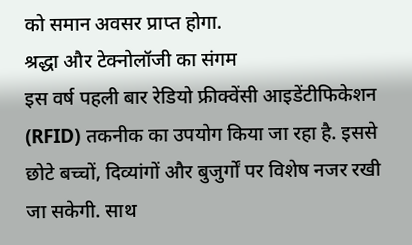को समान अवसर प्राप्त होगा.
श्रद्धा और टेक्नोलॉजी का संगम
इस वर्ष पहली बार रेडियो फ्रीक्वेंसी आइडेंटीफिकेशन (RFID) तकनीक का उपयोग किया जा रहा है. इससे छोटे बच्चों, दिव्यांगों और बुजुर्गों पर विशेष नजर रखी जा सकेगी. साथ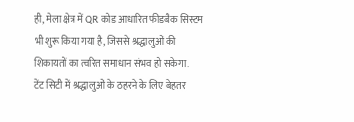ही, मेला क्षेत्र में QR कोड आधारित फीडबैक सिस्टम भी शुरू किया गया है, जिससे श्रद्धालुओं की शिकायतों का त्वरित समाधान संभव हो सकेगा.
टेंट सिटी में श्रद्धालुओं के ठहरने के लिए बेहतर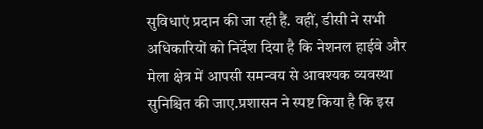सुविधाएं प्रदान की जा रही हैं. वहीं, डीसी ने सभी अधिकारियों को निर्देश दिया है कि नेशनल हाईवे और मेला क्षेत्र में आपसी समन्वय से आवश्यक व्यवस्था सुनिश्चित की जाए.प्रशासन ने स्पष्ट किया है कि इस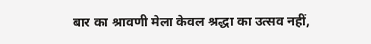बार का श्रावणी मेला केवल श्रद्धा का उत्सव नहीं,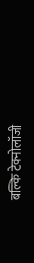बल्कि टेक्नोलॉजी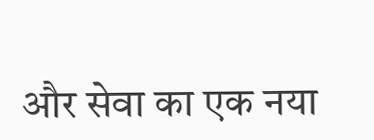और सेवा का एक नया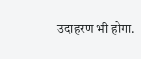उदाहरण भी होगा.